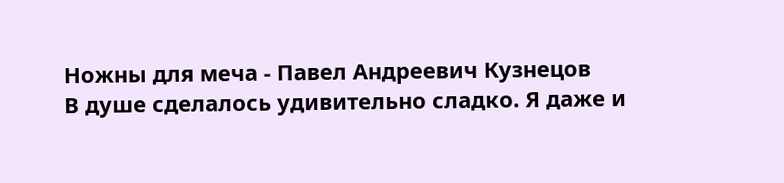Ножны для меча - Павел Андреевич Кузнецов
В душе сделалось удивительно сладко. Я даже и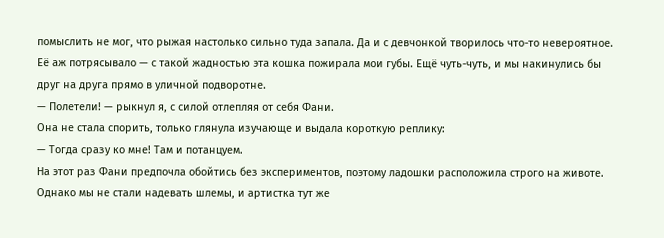помыслить не мог, что рыжая настолько сильно туда запала. Да и с девчонкой творилось что-то невероятное. Её аж потрясывало — с такой жадностью эта кошка пожирала мои губы. Ещё чуть-чуть, и мы накинулись бы друг на друга прямо в уличной подворотне.
— Полетели! — рыкнул я, с силой отлепляя от себя Фани.
Она не стала спорить, только глянула изучающе и выдала короткую реплику:
— Тогда сразу ко мне! Там и потанцуем.
На этот раз Фани предпочла обойтись без экспериментов, поэтому ладошки расположила строго на животе. Однако мы не стали надевать шлемы, и артистка тут же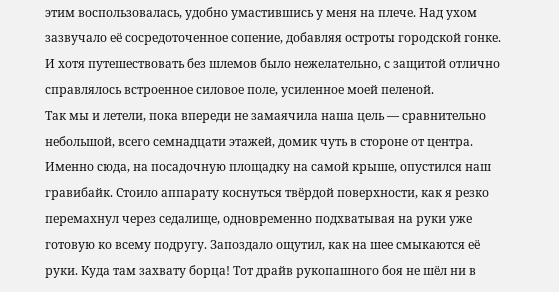этим воспользовалась, удобно умастившись у меня на плече. Над ухом зазвучало её сосредоточенное сопение, добавляя остроты городской гонке. И хотя путешествовать без шлемов было нежелательно, с защитой отлично справлялось встроенное силовое поле, усиленное моей пеленой.
Так мы и летели, пока впереди не замаячила наша цель — сравнительно небольшой, всего семнадцати этажей, домик чуть в стороне от центра. Именно сюда, на посадочную площадку на самой крыше, опустился наш гравибайк. Стоило аппарату коснуться твёрдой поверхности, как я резко перемахнул через седалище, одновременно подхватывая на руки уже готовую ко всему подругу. Запоздало ощутил, как на шее смыкаются её руки. Куда там захвату борца! Тот драйв рукопашного боя не шёл ни в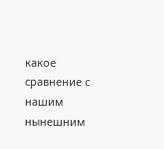какое сравнение с нашим нынешним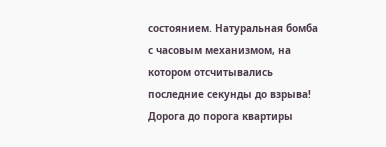состоянием. Натуральная бомба с часовым механизмом, на котором отсчитывались последние секунды до взрыва!
Дорога до порога квартиры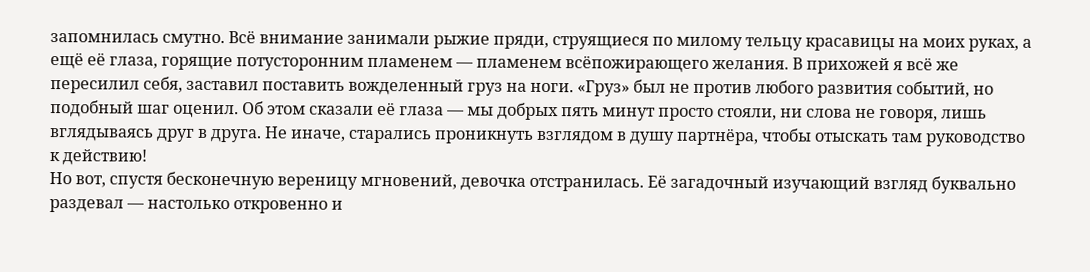запомнилась смутно. Всё внимание занимали рыжие пряди, струящиеся по милому тельцу красавицы на моих руках, а ещё её глаза, горящие потусторонним пламенем — пламенем всёпожирающего желания. В прихожей я всё же пересилил себя, заставил поставить вожделенный груз на ноги. «Груз» был не против любого развития событий, но подобный шаг оценил. Об этом сказали её глаза — мы добрых пять минут просто стояли, ни слова не говоря, лишь вглядываясь друг в друга. Не иначе, старались проникнуть взглядом в душу партнёра, чтобы отыскать там руководство к действию!
Но вот, спустя бесконечную вереницу мгновений, девочка отстранилась. Её загадочный изучающий взгляд буквально раздевал — настолько откровенно и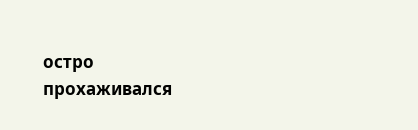остро прохаживался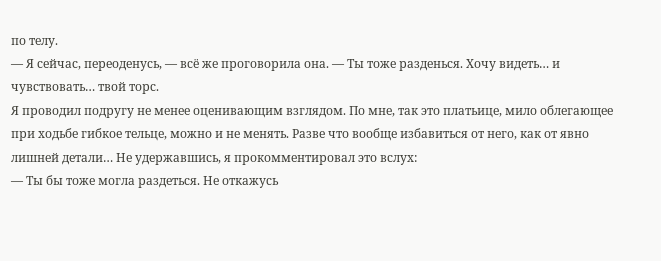по телу.
— Я сейчас, переоденусь, — всё же проговорила она. — Ты тоже разденься. Хочу видеть… и чувствовать… твой торс.
Я проводил подругу не менее оценивающим взглядом. По мне, так это платьице, мило облегающее при ходьбе гибкое тельце, можно и не менять. Разве что вообще избавиться от него, как от явно лишней детали… Не удержавшись, я прокомментировал это вслух:
— Ты бы тоже могла раздеться. Не откажусь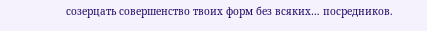созерцать совершенство твоих форм без всяких… посредников.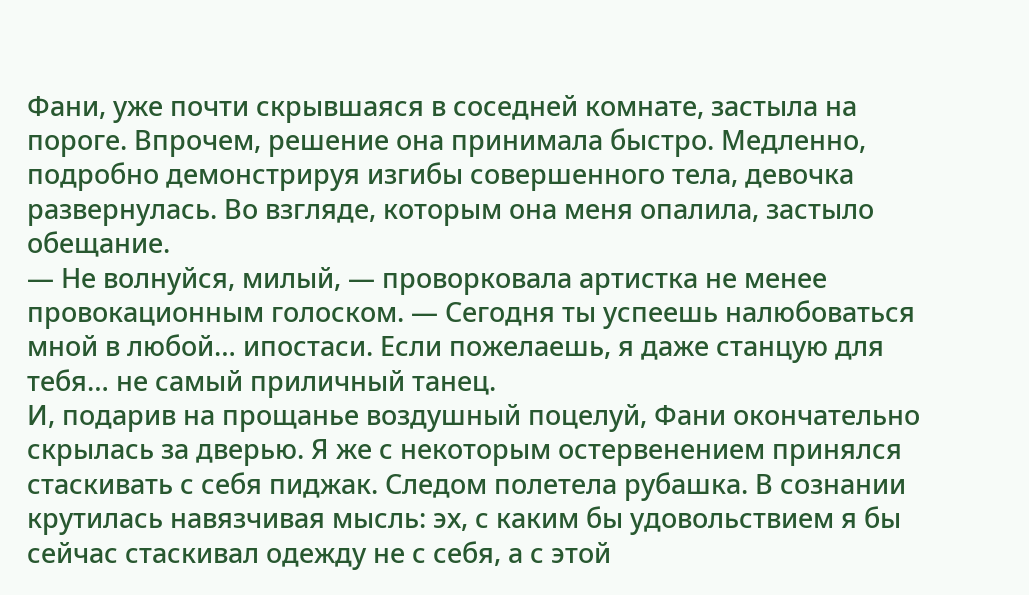Фани, уже почти скрывшаяся в соседней комнате, застыла на пороге. Впрочем, решение она принимала быстро. Медленно, подробно демонстрируя изгибы совершенного тела, девочка развернулась. Во взгляде, которым она меня опалила, застыло обещание.
— Не волнуйся, милый, — проворковала артистка не менее провокационным голоском. — Сегодня ты успеешь налюбоваться мной в любой… ипостаси. Если пожелаешь, я даже станцую для тебя… не самый приличный танец.
И, подарив на прощанье воздушный поцелуй, Фани окончательно скрылась за дверью. Я же с некоторым остервенением принялся стаскивать с себя пиджак. Следом полетела рубашка. В сознании крутилась навязчивая мысль: эх, с каким бы удовольствием я бы сейчас стаскивал одежду не с себя, а с этой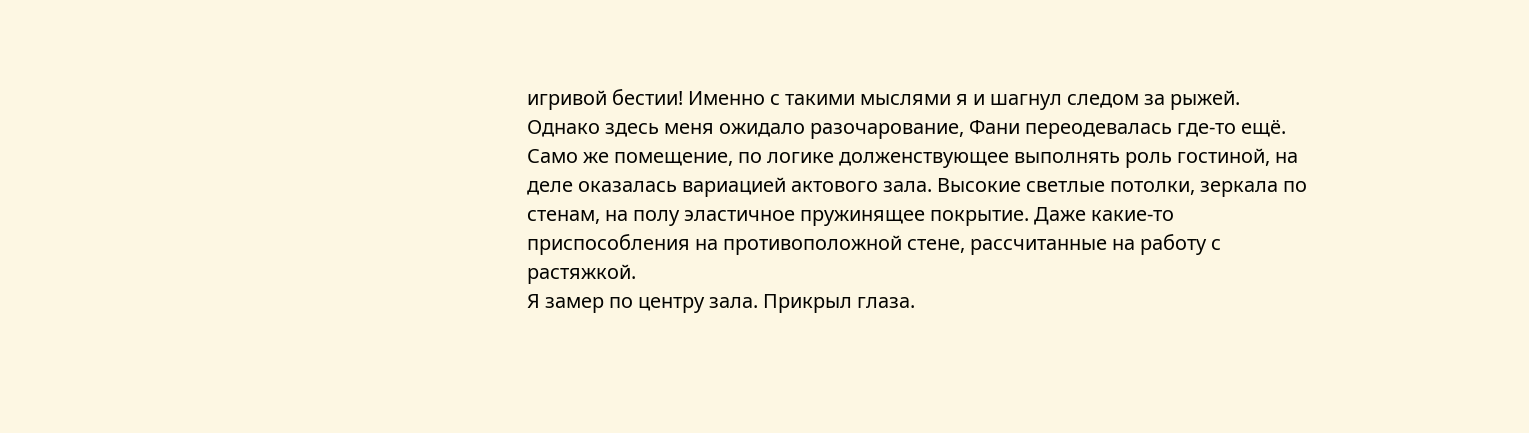игривой бестии! Именно с такими мыслями я и шагнул следом за рыжей.
Однако здесь меня ожидало разочарование, Фани переодевалась где-то ещё. Само же помещение, по логике долженствующее выполнять роль гостиной, на деле оказалась вариацией актового зала. Высокие светлые потолки, зеркала по стенам, на полу эластичное пружинящее покрытие. Даже какие-то приспособления на противоположной стене, рассчитанные на работу с растяжкой.
Я замер по центру зала. Прикрыл глаза.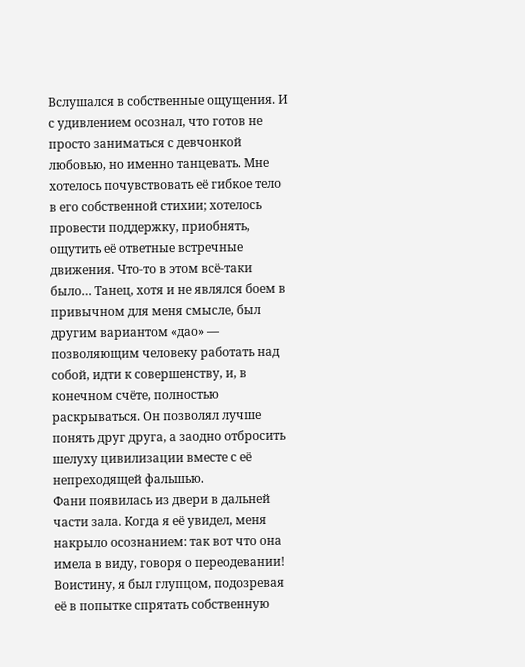Вслушался в собственные ощущения. И с удивлением осознал, что готов не просто заниматься с девчонкой любовью, но именно танцевать. Мне хотелось почувствовать её гибкое тело в его собственной стихии; хотелось провести поддержку, приобнять, ощутить её ответные встречные движения. Что-то в этом всё-таки было… Танец, хотя и не являлся боем в привычном для меня смысле, был другим вариантом «дао» — позволяющим человеку работать над собой, идти к совершенству, и, в конечном счёте, полностью раскрываться. Он позволял лучше понять друг друга, а заодно отбросить шелуху цивилизации вместе с её непреходящей фальшью.
Фани появилась из двери в дальней части зала. Когда я её увидел, меня накрыло осознанием: так вот что она имела в виду, говоря о переодевании! Воистину, я был глупцом, подозревая её в попытке спрятать собственную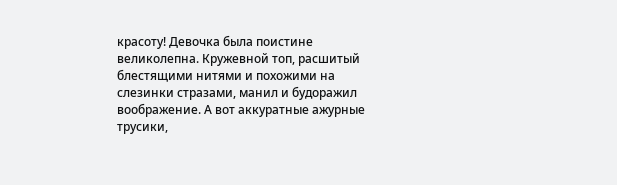красоту! Девочка была поистине великолепна. Кружевной топ, расшитый блестящими нитями и похожими на слезинки стразами, манил и будоражил воображение. А вот аккуратные ажурные трусики,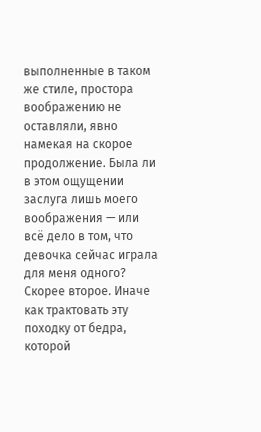выполненные в таком же стиле, простора воображению не оставляли, явно намекая на скорое продолжение. Была ли в этом ощущении заслуга лишь моего воображения — или всё дело в том, что девочка сейчас играла для меня одного? Скорее второе. Иначе как трактовать эту походку от бедра, которой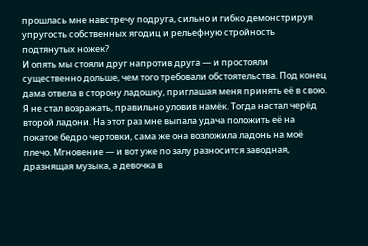прошлась мне навстречу подруга, сильно и гибко демонстрируя упругость собственных ягодиц и рельефную стройность подтянутых ножек?
И опять мы стояли друг напротив друга — и простояли существенно дольше, чем того требовали обстоятельства. Под конец дама отвела в сторону ладошку, приглашая меня принять её в свою. Я не стал возражать, правильно уловив намёк. Тогда настал черёд второй ладони. На этот раз мне выпала удача положить её на покатое бедро чертовки, сама же она возложила ладонь на моё плечо. Мгновение — и вот уже по залу разносится заводная, дразнящая музыка, а девочка в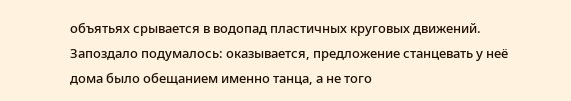объятьях срывается в водопад пластичных круговых движений. Запоздало подумалось: оказывается, предложение станцевать у неё дома было обещанием именно танца, а не того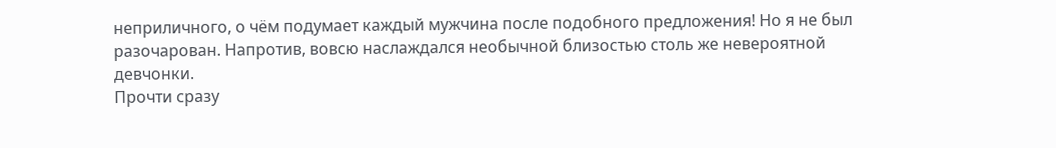неприличного, о чём подумает каждый мужчина после подобного предложения! Но я не был разочарован. Напротив, вовсю наслаждался необычной близостью столь же невероятной девчонки.
Прочти сразу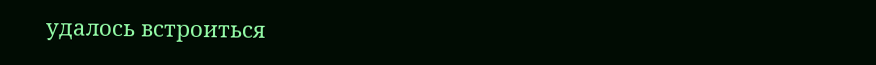удалось встроиться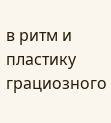в ритм и пластику грациозного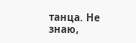танца. Не знаю,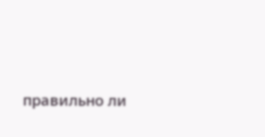правильно ли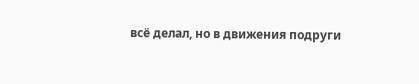всё делал, но в движения подруги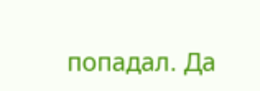попадал. Да